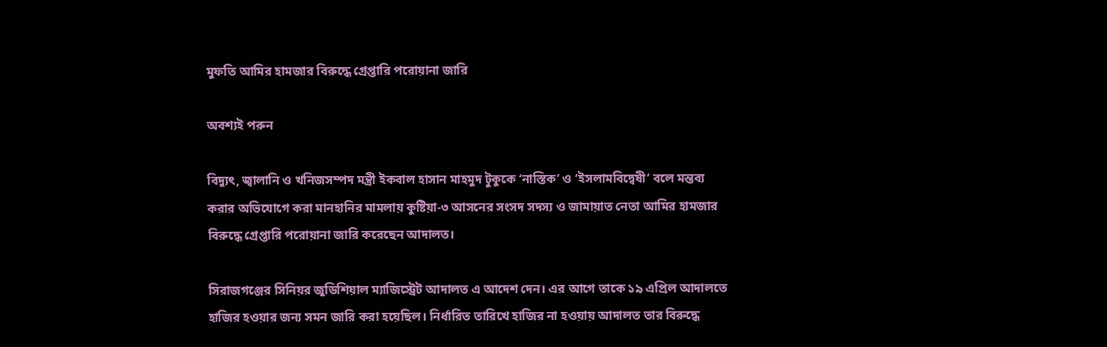মুফতি আমির হামজার বিরুদ্ধে গ্রেপ্তারি পরোয়ানা জারি

অবশ্যই পরুন

বিদ্যুৎ, জ্বালানি ও খনিজসম্পদ মন্ত্রী ইকবাল হাসান মাহমুদ টুকুকে ‘নাস্তিক’ ও ‘ইসলামবিদ্বেষী’ বলে মন্তব্য করার অভিযোগে করা মানহানির মামলায় কুষ্টিয়া-৩ আসনের সংসদ সদস্য ও জামায়াত নেতা আমির হামজার বিরুদ্ধে গ্রেপ্তারি পরোয়ানা জারি করেছেন আদালত।

সিরাজগঞ্জের সিনিয়র জুডিশিয়াল ম্যাজিস্ট্রেট আদালত এ আদেশ দেন। এর আগে তাকে ১৯ এপ্রিল আদালতে হাজির হওয়ার জন্য সমন জারি করা হয়েছিল। নির্ধারিত তারিখে হাজির না হওয়ায় আদালত তার বিরুদ্ধে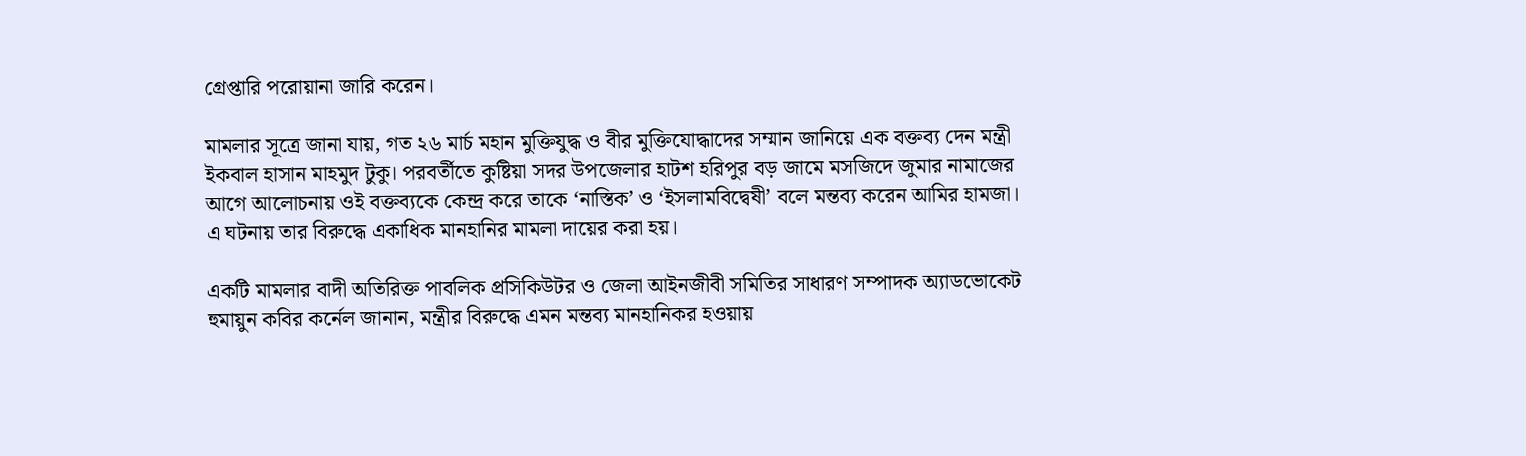গ্রেপ্তারি পরোয়ানা জারি করেন।

মামলার সূত্রে জানা যায়, গত ২৬ মার্চ মহান মুক্তিযুদ্ধ ও বীর মুক্তিযোদ্ধাদের সম্মান জানিয়ে এক বক্তব্য দেন মন্ত্রী ইকবাল হাসান মাহমুদ টুকু। পরবর্তীতে কুষ্টিয়া সদর উপজেলার হাটশ হরিপুর বড় জামে মসজিদে জুমার নামাজের আগে আলোচনায় ওই বক্তব্যকে কেন্দ্র করে তাকে ‘নাস্তিক’ ও ‘ইসলামবিদ্বেষী’ বলে মন্তব্য করেন আমির হামজা। এ ঘটনায় তার বিরুদ্ধে একাধিক মানহানির মামলা দায়ের করা হয়।

একটি মামলার বাদী অতিরিক্ত পাবলিক প্রসিকিউটর ও জেলা আইনজীবী সমিতির সাধারণ সম্পাদক অ্যাডভোকেট হুমায়ুন কবির কর্নেল জানান, মন্ত্রীর বিরুদ্ধে এমন মন্তব্য মানহানিকর হওয়ায়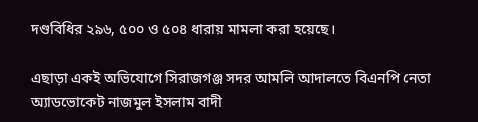দণ্ডবিধির ২৯৬, ৫০০ ও ৫০৪ ধারায় মামলা করা হয়েছে।

এছাড়া একই অভিযোগে সিরাজগঞ্জ সদর আমলি আদালতে বিএনপি নেতা অ্যাডভোকেট নাজমুল ইসলাম বাদী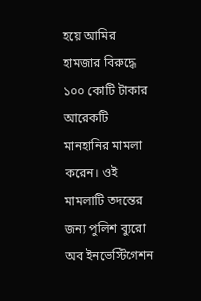হয়ে আমির হামজার বিরুদ্ধে ১০০ কোটি টাকার আরেকটি মানহানির মামলা করেন। ওই মামলাটি তদন্তের জন্য পুলিশ ব্যুরো অব ইনভেস্টিগেশন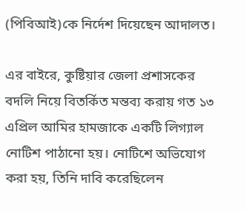(পিবিআই)কে নির্দেশ দিয়েছেন আদালত।

এর বাইরে, কুষ্টিয়ার জেলা প্রশাসকের বদলি নিয়ে বিতর্কিত মন্তব্য করায় গত ১৩ এপ্রিল আমির হামজাকে একটি লিগ্যাল নোটিশ পাঠানো হয়। নোটিশে অভিযোগ করা হয়, তিনি দাবি করেছিলেন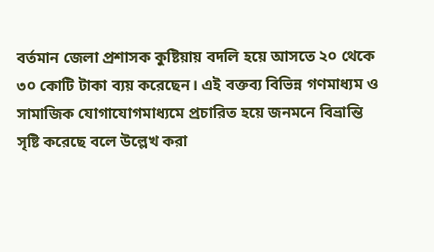বর্তমান জেলা প্রশাসক কুষ্টিয়ায় বদলি হয়ে আসতে ২০ থেকে ৩০ কোটি টাকা ব্যয় করেছেন। এই বক্তব্য বিভিন্ন গণমাধ্যম ও সামাজিক যোগাযোগমাধ্যমে প্রচারিত হয়ে জনমনে বিভ্রান্তি সৃষ্টি করেছে বলে উল্লেখ করা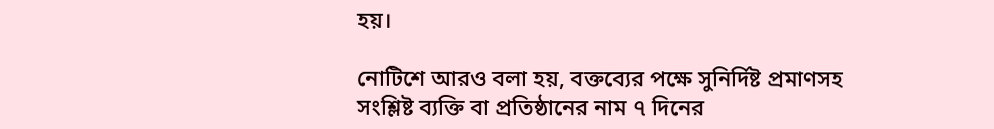হয়।

নোটিশে আরও বলা হয়, বক্তব্যের পক্ষে সুনির্দিষ্ট প্রমাণসহ সংশ্লিষ্ট ব্যক্তি বা প্রতিষ্ঠানের নাম ৭ দিনের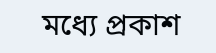মধ্যে প্রকাশ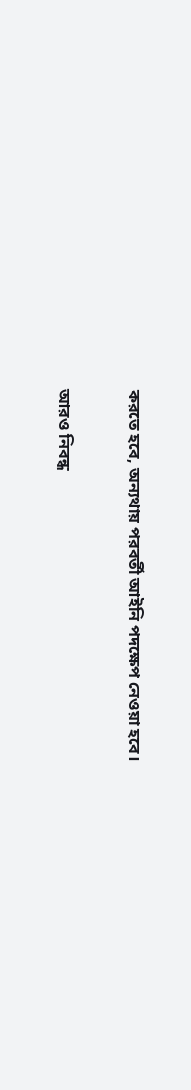করতে হবে, অন্যথায় পরবর্তী আইনি পদক্ষেপ নেওয়া হবে।

আরও নিবন্ধ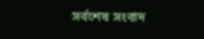সর্বশেষ সংবাদ